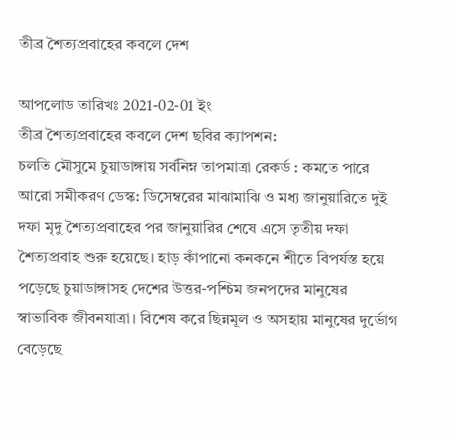তীব্র শৈত্যপ্রবাহের কবলে দেশ

আপলোড তারিখঃ 2021-02-01 ইং
তীব্র শৈত্যপ্রবাহের কবলে দেশ ছবির ক্যাপশন:
চলতি মৌসুমে চুয়াডাঙ্গায় সর্বনিম্ন তাপমাত্রা রেকর্ড : কমতে পারে আরো সমীকরণ ডেস্ক: ডিসেম্বরের মাঝামাঝি ও মধ্য জানুয়ারিতে দুই দফা মৃদু শৈত্যপ্রবাহের পর জানুয়ারির শেষে এসে তৃতীয় দফা শৈত্যপ্রবাহ শুরু হয়েছে। হাড় কাঁপানো কনকনে শীতে বিপর্যস্ত হয়ে পড়েছে চুয়াডাঙ্গাসহ দেশের উত্তর-পশ্চিম জনপদের মানুষের স্বাভাবিক জীবনযাত্রা। বিশেষ করে ছিন্নমূল ও অসহায় মানুষের দুর্ভোগ বেড়েছে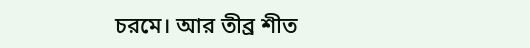চরমে। আর তীব্র শীত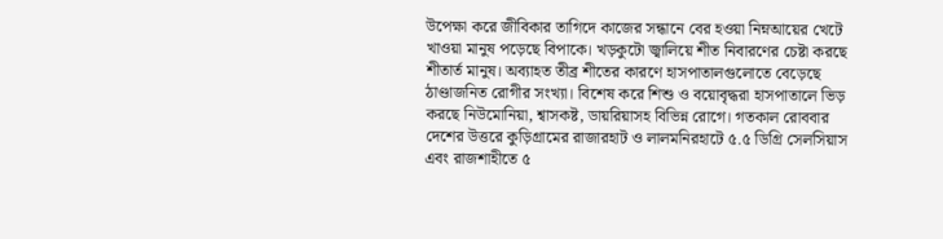উপেক্ষা করে জীবিকার তাগিদে কাজের সন্ধানে বের হওয়া নিম্নআয়ের খেটে খাওয়া মানুষ পড়েছে বিপাকে। খড়কুটো জ্বালিয়ে শীত নিবারণের চেষ্টা করছে শীতার্ত মানুষ। অব্যাহত তীব্র শীতের কারণে হাসপাতালগুলোতে বেড়েছে ঠাণ্ডাজনিত রোগীর সংখ্যা। বিশেষ করে শিশু ও বয়োবৃদ্ধরা হাসপাতালে ভিড় করছে নিউমোনিয়া, শ্বাসকষ্ট, ডায়রিয়াসহ বিভিন্ন রোগে। গতকাল রোববার দেশের উত্তরে কুড়িগ্রামের রাজারহাট ও লালমনিরহাটে ৫.৫ ডিগ্রি সেলসিয়াস এবং রাজশাহীতে ৫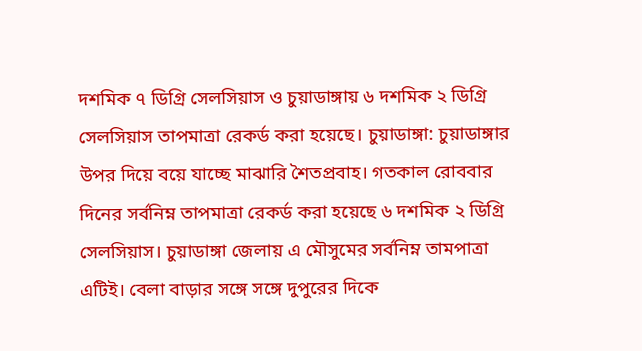দশমিক ৭ ডিগ্রি সেলসিয়াস ও চুয়াডাঙ্গায় ৬ দশমিক ২ ডিগ্রি সেলসিয়াস তাপমাত্রা রেকর্ড করা হয়েছে। চুয়াডাঙ্গা: চুয়াডাঙ্গার উপর দিয়ে বয়ে যাচ্ছে মাঝারি শৈতপ্রবাহ। গতকাল রোববার দিনের সর্বনিম্ন তাপমাত্রা রেকর্ড করা হয়েছে ৬ দশমিক ২ ডিগ্রি সেলসিয়াস। চুয়াডাঙ্গা জেলায় এ মৌসুমের সর্বনিম্ন তামপাত্রা এটিই। বেলা বাড়ার সঙ্গে সঙ্গে দুপুরের দিকে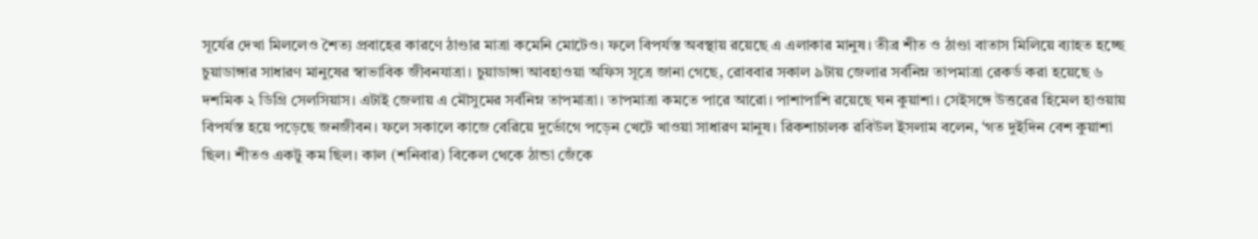সূর্যের দেখা মিললেও শৈত্য প্রবাহের কারণে ঠাণ্ডার মাত্রা কমেনি মোটেও। ফলে বিপর্যস্ত অবস্থায় রয়েছে এ এলাকার মানুষ। তীব্র শীত ও ঠাণ্ডা বাতাস মিলিয়ে ব্যাহত হচ্ছে চুয়াডাঙ্গার সাধারণ মানুষের স্বাভাবিক জীবনযাত্রা। চুয়াডাঙ্গা আবহাওয়া অফিস সূত্রে জানা গেছে, রোববার সকাল ৯টায় জেলার সর্বনিম্ন তাপমাত্রা রেকর্ড করা হয়েছে ৬ দশমিক ২ ডিগ্রি সেলসিয়াস। এটাই জেলায় এ মৌসুমের সর্বনিম্ন তাপমাত্রা। তাপমাত্রা কমতে পারে আরো। পাশাপাশি রয়েছে ঘন কুয়াশা। সেইসঙ্গে উত্তরের হিমেল হাওয়ায় বিপর্যস্ত হয়ে পড়েছে জনজীবন। ফলে সকালে কাজে বেরিয়ে দুর্ভোগে পড়েন খেটে খাওয়া সাধারণ মানুষ। রিকশাচালক রবিউল ইসলাম বলেন, ‘গত দুইদিন বেশ কুয়াশা ছিল। শীতও একটু কম ছিল। কাল (শনিবার) বিকেল থেকে ঠান্ডা জেঁকে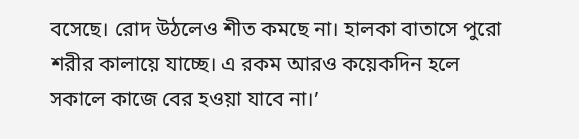বসেছে। রোদ উঠলেও শীত কমছে না। হালকা বাতাসে পুরো শরীর কালায়ে যাচ্ছে। এ রকম আরও কয়েকদিন হলে সকালে কাজে বের হওয়া যাবে না।’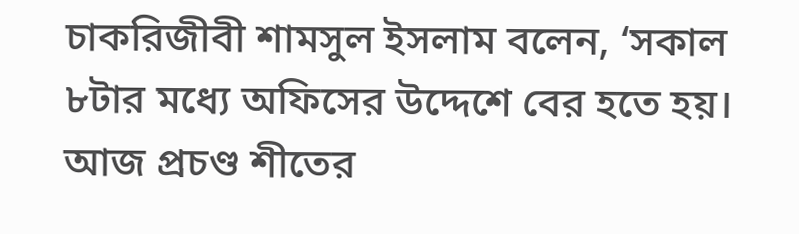চাকরিজীবী শামসুল ইসলাম বলেন, ‘সকাল ৮টার মধ্যে অফিসের উদ্দেশে বের হতে হয়। আজ প্রচণ্ড শীতের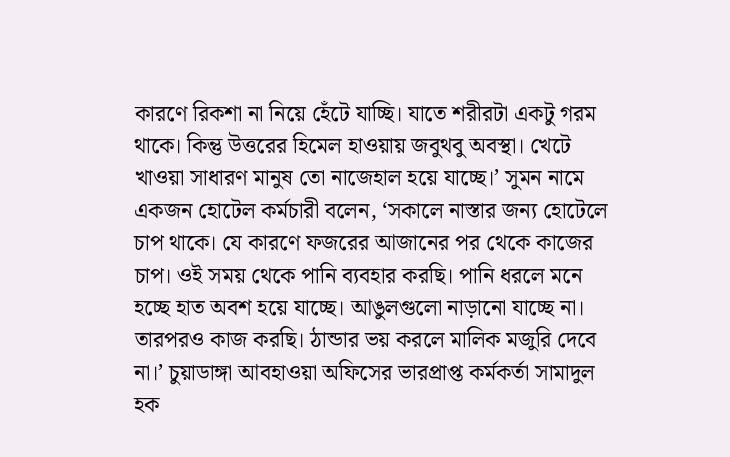কারণে রিকশা না নিয়ে হেঁটে যাচ্ছি। যাতে শরীরটা একটু গরম থাকে। কিন্তু উত্তরের হিমেল হাওয়ায় জবুথবু অবস্থা। খেটে খাওয়া সাধারণ মানুষ তো নাজেহাল হয়ে যাচ্ছে।’ সুমন নামে একজন হোটেল কর্মচারী বলেন, ‘সকালে নাস্তার জন্য হোটেলে চাপ থাকে। যে কারণে ফজরের আজানের পর থেকে কাজের চাপ। ওই সময় থেকে পানি ব্যবহার করছি। পানি ধরলে মনে হচ্ছে হাত অবশ হয়ে যাচ্ছে। আঙুলগুলো নাড়ানো যাচ্ছে না। তারপরও কাজ করছি। ঠান্ডার ভয় করলে মালিক মজুরি দেবে না।’ চুয়াডাঙ্গা আবহাওয়া অফিসের ভারপ্রাপ্ত কর্মকর্তা সামাদুল হক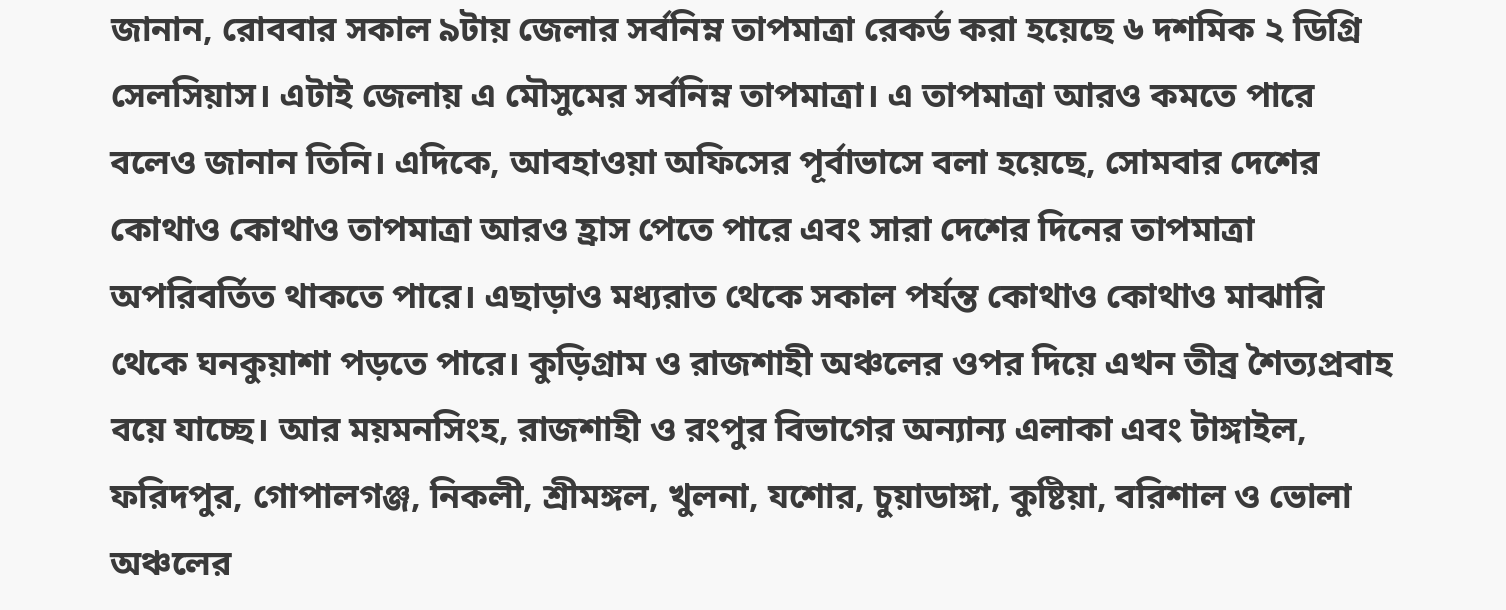জানান, রোববার সকাল ৯টায় জেলার সর্বনিম্ন তাপমাত্রা রেকর্ড করা হয়েছে ৬ দশমিক ২ ডিগ্রি সেলসিয়াস। এটাই জেলায় এ মৌসুমের সর্বনিম্ন তাপমাত্রা। এ তাপমাত্রা আরও কমতে পারে বলেও জানান তিনি। এদিকে, আবহাওয়া অফিসের পূর্বাভাসে বলা হয়েছে, সোমবার দেশের কোথাও কোথাও তাপমাত্রা আরও হ্রাস পেতে পারে এবং সারা দেশের দিনের তাপমাত্রা অপরিবর্তিত থাকতে পারে। এছাড়াও মধ্যরাত থেকে সকাল পর্যন্ত কোথাও কোথাও মাঝারি থেকে ঘনকুয়াশা পড়তে পারে। কুড়িগ্রাম ও রাজশাহী অঞ্চলের ওপর দিয়ে এখন তীব্র শৈত্যপ্রবাহ বয়ে যাচ্ছে। আর ময়মনসিংহ, রাজশাহী ও রংপুর বিভাগের অন্যান্য এলাকা এবং টাঙ্গাইল, ফরিদপুর, গোপালগঞ্জ, নিকলী, শ্রীমঙ্গল, খুলনা, যশোর, চুয়াডাঙ্গা, কুষ্টিয়া, বরিশাল ও ভোলা অঞ্চলের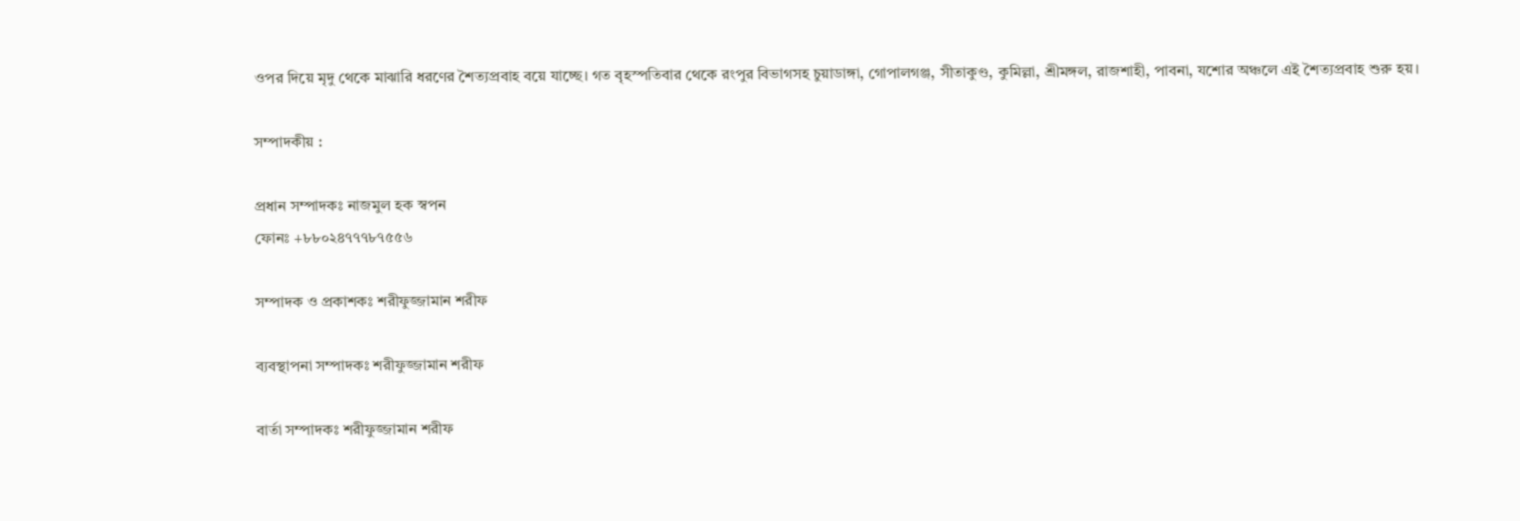ওপর দিয়ে মৃদু থেকে মাঝারি ধরণের শৈত্যপ্রবাহ বয়ে যাচ্ছে। গত বৃহস্পতিবার থেকে রংপুর বিভাগসহ চুয়াডাঙ্গা, গোপালগঞ্জ, সীতাকুণ্ড, কুমিল্লা, শ্রীমঙ্গল, রাজশাহী, পাবনা, যশোর অঞ্চলে এই শৈত্যপ্রবাহ শুরু হয়।

সম্পাদকীয় :

প্রধান সম্পাদকঃ নাজমুল হক স্বপন
ফোনঃ +৮৮০২৪৭৭৭৮৭৫৫৬

সম্পাদক ও প্রকাশকঃ শরীফুজ্জামান শরীফ

ব্যবস্থাপনা সম্পাদকঃ শরীফুজ্জামান শরীফ

বার্তা সম্পাদকঃ শরীফুজ্জামান শরীফ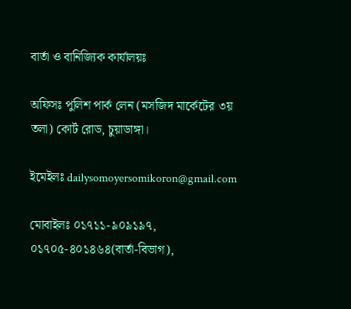বার্তা ও বানিজ্যিক কার্যালয়ঃ

অফিসঃ পুলিশ পার্ক লেন (মসজিদ মার্কেটের ৩য় তলা) কোর্ট রোড, চুয়াডাঙ্গা।

ইমেইলঃ dailysomoyersomikoron@gmail.com

মোবাইলঃ ০১৭১১-৯০৯১৯৭, ০১৭০৫-৪০১৪৬৪(বার্তা-বিভাগ),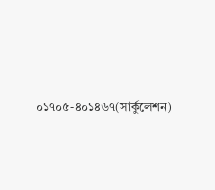০১৭০৫-৪০১৪৬৭(সার্কুলেশন)